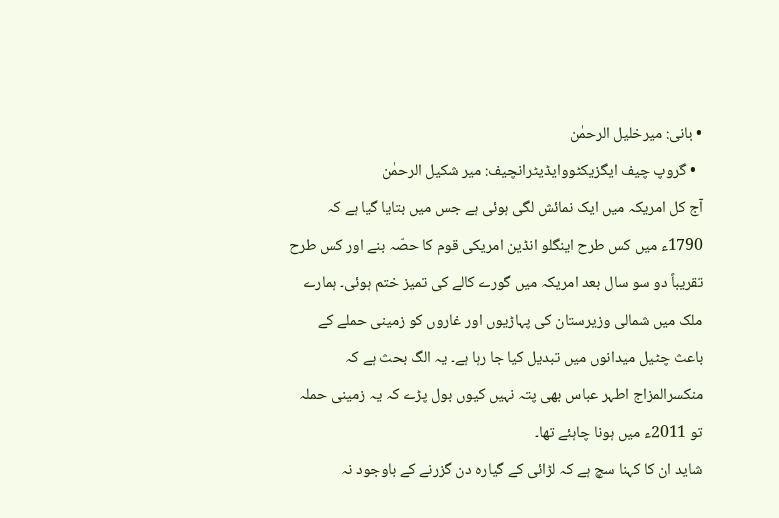• بانی: میرخلیل الرحمٰن
  • گروپ چیف ایگزیکٹووایڈیٹرانچیف: میر شکیل الرحمٰن
آج کل امریکہ میں ایک نمائش لگی ہوئی ہے جس میں بتایا گیا ہے کہ 1790ء میں کس طرح اینگلو انڈین امریکی قوم کا حصّہ بنے اور کس طرح تقریباً دو سو سال بعد امریکہ میں گورے کالے کی تمیز ختم ہوئی۔ ہمارے ملک میں شمالی وزیرستان کی پہاڑیوں اور غاروں کو زمینی حملے کے باعث چٹیل میدانوں میں تبدیل کیا جا رہا ہے۔ یہ الگ بحث ہے کہ منکسرالمزاج اطہر عباس بھی پتہ نہیں کیوں بول پڑے کہ یہ زمینی حملہ تو 2011ء میں ہونا چاہئے تھا۔
شاید ان کا کہنا سچ ہے کہ لڑائی کے گیارہ دن گزرنے کے باوجود نہ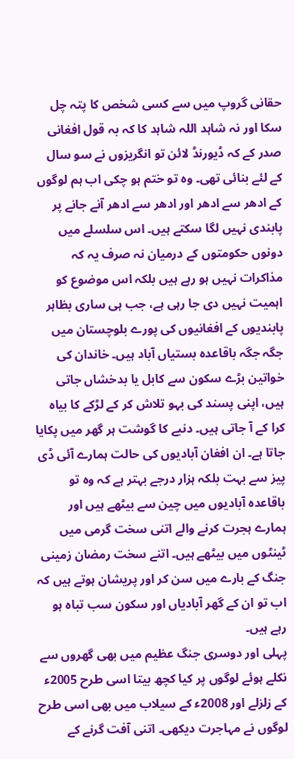حقانی گروپ میں سے کسی شخص کا پتہ چل سکا اور نہ شاہد اللہ شاہد کا کہ بہ قول افغانی صدر کے کہ ڈیورنڈ لائن تو انگریزوں نے سو سال کے لئے بنائی تھی۔ وہ تو ختم ہو چکی اب ہم لوگوں کے ادھر سے ادھر اور ادھر سے ادھر آنے جانے پر پابندی نہیں لگا سکتے ہیں۔ اس سلسلے میں دونوں حکومتوں کے درمیان نہ صرف یہ کہ مذاکرات نہیں ہو رہے ہیں بلکہ اس موضوع کو اہمیت نہیں دی جا رہی ہے، جب ہی ساری بظاہر پابندیوں کے افغانیوں کی پورے بلوچستان میں جگہ جگہ باقاعدہ بستیاں آباد ہیں۔ خاندان کی خواتین بڑے سکون سے کابل یا بدخشاں جاتی ہیں، اپنی پسند کی بہو تلاش کر کے لڑکے کا بیاہ کرا کے آ جاتی ہیں۔ دنبے کا گوشت ہر گھر میں پکایا جاتا ہے۔ ان افغان آبادیوں کی حالت ہمارے آئی ڈی پیز سے بہت بلکہ ہزار درجے بہتر ہے کہ وہ تو باقاعدہ آبادیوں میں چین سے بیٹھے ہیں اور ہمارے ہجرت کرنے والے اتنی سخت گرمی میں ٹینٹوں میں بیٹھے ہیں۔ اتنے سخت رمضان زمینی جنگ کے بارے میں سن کر اور پریشان ہوتے ہیں کہ اب تو ان کے گھر آبادیاں اور سکون سب تباہ ہو رہے ہیں۔
پہلی اور دوسری جنگ عظیم میں بھی گھروں سے نکلے ہوئے لوگوں پر کیا کچھ بیتا اسی طرح 2005ء کے زلزلے اور 2008ء کے سیلاب میں بھی اسی طرح لوگوں نے مہاجرت دیکھی۔ اتنی آفت گرنے کے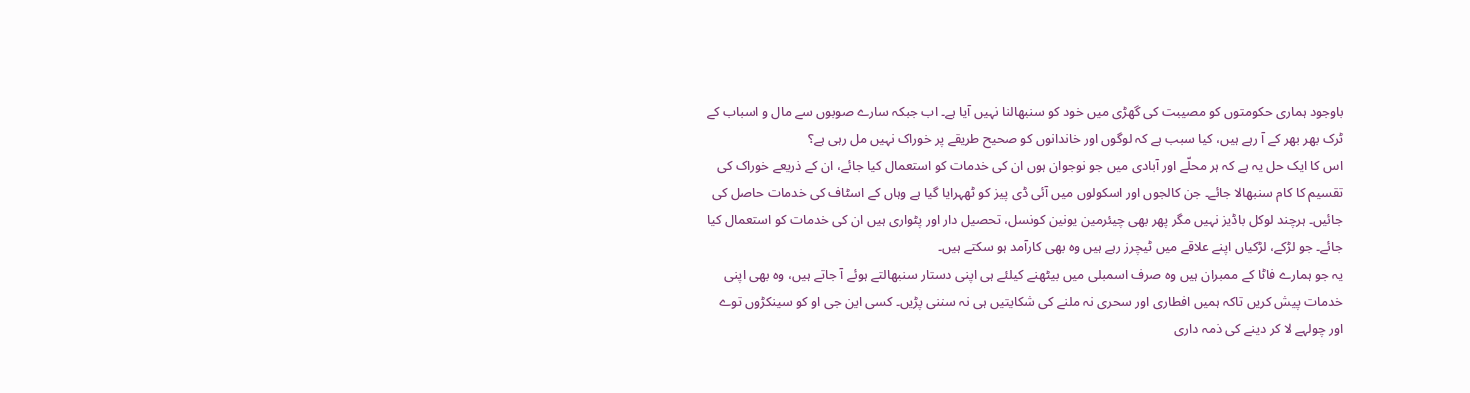باوجود ہماری حکومتوں کو مصیبت کی گھڑی میں خود کو سنبھالنا نہیں آیا ہے۔ اب جبکہ سارے صوبوں سے مال و اسباب کے ٹرک بھر بھر کے آ رہے ہیں، کیا سبب ہے کہ لوگوں اور خاندانوں کو صحیح طریقے پر خوراک نہیں مل رہی ہے؟
اس کا ایک حل یہ ہے کہ ہر محلّے اور آبادی میں جو نوجوان ہوں ان کی خدمات کو استعمال کیا جائے، ان کے ذریعے خوراک کی تقسیم کا کام سنبھالا جائے۔ جن کالجوں اور اسکولوں میں آئی ڈی پیز کو ٹھہرایا گیا ہے وہاں کے اسٹاف کی خدمات حاصل کی جائیں۔ ہرچند لوکل باڈیز نہیں مگر پھر بھی چیئرمین یونین کونسل، تحصیل دار اور پٹواری ہیں ان کی خدمات کو استعمال کیا جائے۔ جو لڑکے، لڑکیاں اپنے علاقے میں ٹیچرز رہے ہیں وہ بھی کارآمد ہو سکتے ہیں۔
یہ جو ہمارے فاٹا کے ممبران ہیں وہ صرف اسمبلی میں بیٹھنے کیلئے ہی اپنی دستار سنبھالتے ہوئے آ جاتے ہیں، وہ بھی اپنی خدمات پیش کریں تاکہ ہمیں افطاری اور سحری نہ ملنے کی شکایتیں ہی نہ سننی پڑیں۔ کسی این جی او کو سینکڑوں توے اور چولہے لا کر دینے کی ذمہ داری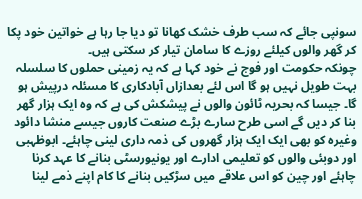سونپی جائے کہ سب طرف خشک کھانا تو دیا جا رہا ہے خواتین خود پکا کر گھر والوں کیلئے روزے کا سامان تیار کر سکتی ہیں۔
چونکہ حکومت اور فوج نے خود کہا ہے کہ یہ زمینی حملوں کا سلسلہ بہت طویل نہیں ہو گا اس لئے بعدازاں آبادکاری کا مسئلہ درپیش ہو گا۔ جیسا کہ بحریہ ٹائون والوں نے پیشکش کی ہے کہ وہ ایک ہزار گھر بنا کر دیں گے اسی طرح سارے بڑے صنعت کاروں جیسے منشا دائود وغیرہ کو بھی ایک ایک ہزار گھروں کی ذمہ داری لینی چاہئے۔ ابوظہبی اور دوبئی والوں کو تعلیمی ادارے اور یونیورسٹی بنانے کا عہد کرنا چاہئے اور چین کو اس علاقے میں سڑکیں بنانے کا کام اپنے ذمے لینا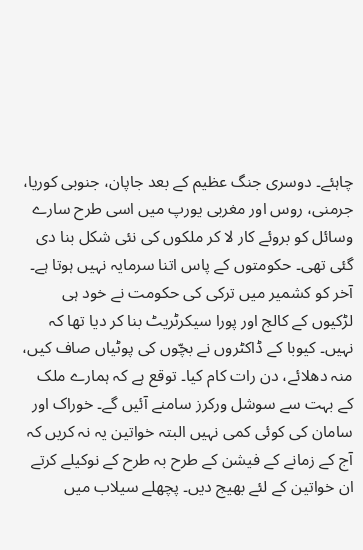چاہئے۔ دوسری جنگ عظیم کے بعد جاپان، جنوبی کوریا، جرمنی، روس اور مغربی یورپ میں اسی طرح سارے وسائل کو بروئے کار لا کر ملکوں کی نئی شکل بنا دی گئی تھی۔ حکومتوں کے پاس اتنا سرمایہ نہیں ہوتا ہے۔ آخر کو کشمیر میں ترکی کی حکومت نے خود ہی لڑکیوں کے کالج اور پورا سیکرٹریٹ بنا کر دیا تھا کہ نہیں۔ کیوبا کے ڈاکٹروں نے بچّوں کی پوٹیاں صاف کیں، منہ دھلائے، دن رات کام کیا۔ توقع ہے کہ ہمارے ملک کے بہت سے سوشل ورکرز سامنے آئیں گے۔ خوراک اور سامان کی کوئی کمی نہیں البتہ خواتین یہ نہ کریں کہ آج کے زمانے کے فیشن کے طرح بہ طرح کے نوکیلے کرتے ان خواتین کے لئے بھیج دیں۔ پچھلے سیلاب میں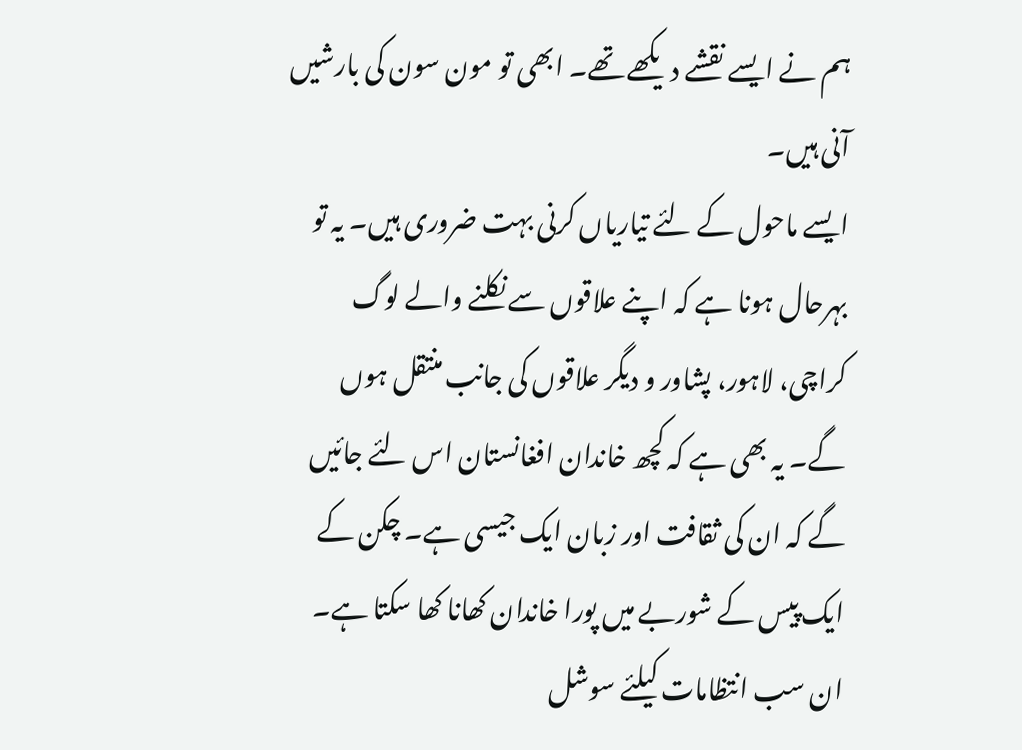ہم نے ایسے نقشے دیکھے تھے۔ ابھی تو مون سون کی بارشیں آنی ہیں۔
ایسے ماحول کے لئے تیاریاں کرنی بہت ضروری ہیں۔ یہ تو بہرحال ہونا ہے کہ اپنے علاقوں سے نکلنے والے لوگ کراچی، لاہور، پشاور و دیگر علاقوں کی جانب منتقل ہوں گے۔ یہ بھی ہے کہ کچھ خاندان افغانستان اس لئے جائیں گے کہ ان کی ثقافت اور زبان ایک جیسی ہے۔ چکن کے ایک پیس کے شوربے میں پورا خاندان کھانا کھا سکتا ہے۔
ان سب انتظامات کیلئے سوشل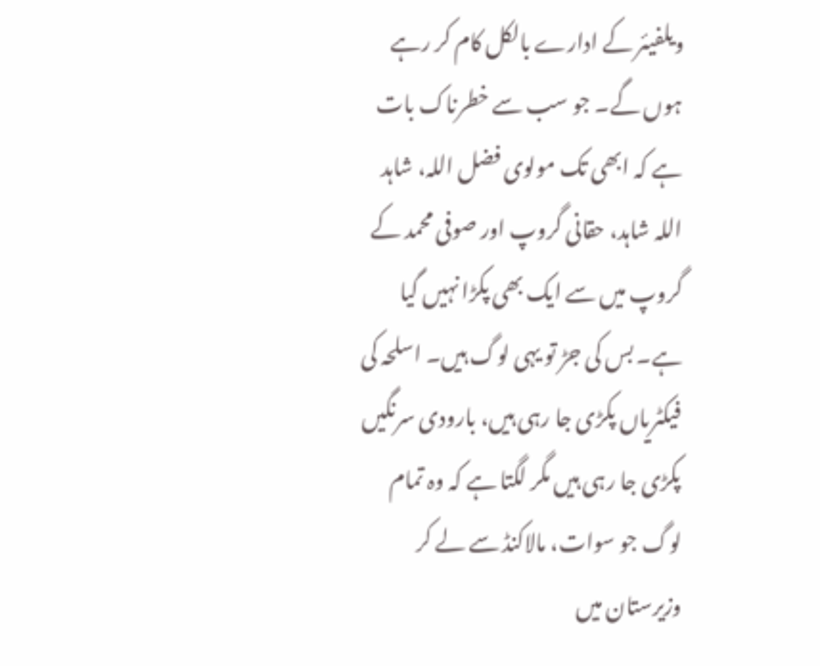ویلفیئر کے ادارے بالکل کام کر رہے ہوں گے۔ جو سب سے خطرناک بات ہے کہ ابھی تک مولوی فضل اللہ، شاہد اللہ شاہد، حقانی گروپ اور صوفی محمد کے گروپ میں سے ایک بھی پکڑا نہیں گیا ہے۔ بس کی جڑ تو یہی لوگ ہیں۔ اسلحہ کی فیکٹریاں پکڑی جا رہی ہیں، بارودی سرنگیں پکڑی جا رہی ہیں مگر لگتا ہے کہ وہ تمام لوگ جو سوات، مالاکنڈ سے لے کر وزیرستان میں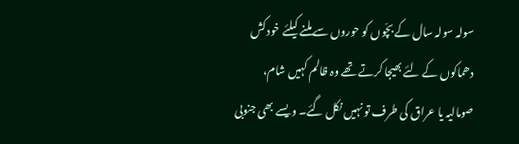سولہ سولہ سال کے بچّوں کو حوروں سے ملنے کیلئے خودکش دھماکوں کے لئے بھیجا کرتے تھے وہ ظالم کہیں شام، صومالیہ یا عراق کی طرف تو نہیں نکل گئے۔ ویسے بھی جنوبی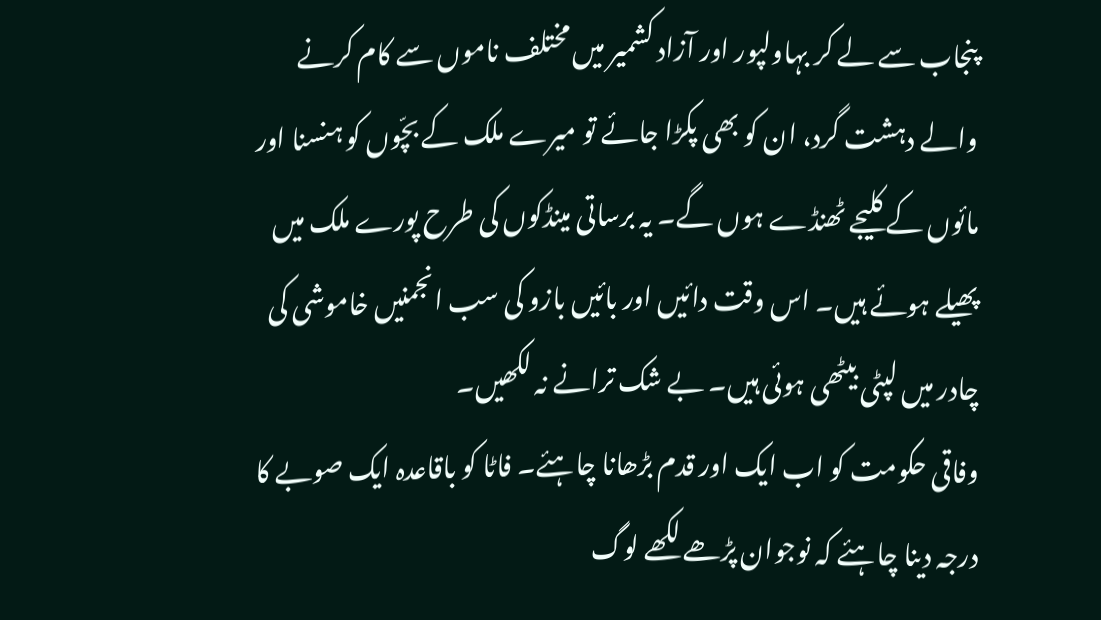پنجاب سے لے کر بہاولپور اور آزاد کشمیر میں مختلف ناموں سے کام کرنے والے دہشت گرد، ان کو بھی پکڑا جائے تو میرے ملک کے بچّوں کو ہنسنا اور مائوں کے کلیجے ٹھنڈے ہوں گے۔ یہ برساتی مینڈکوں کی طرح پورے ملک میں پھیلے ہوئے ہیں۔ اس وقت دائیں اور بائیں بازو کی سب انجمنیں خاموشی کی چادر میں لپٹی بیٹھی ہوئی ہیں۔ بے شک ترانے نہ لکھیں۔
وفاقی حکومت کو اب ایک اور قدم بڑھانا چاہئے۔ فاٹا کو باقاعدہ ایک صوبے کا درجہ دینا چاہئے کہ نوجوان پڑھے لکھے لوگ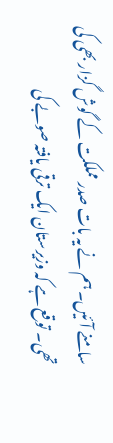سامنے آئیں۔ ہم نے یہ بات صدر مملکت کے گوش گزار بھی کی تھی۔ توقع ہے کہ وزیرستان ایک ترقی یافتہ صوبے کی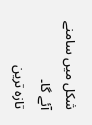شکل میں سامنے آئے گا۔
تازہ ترین